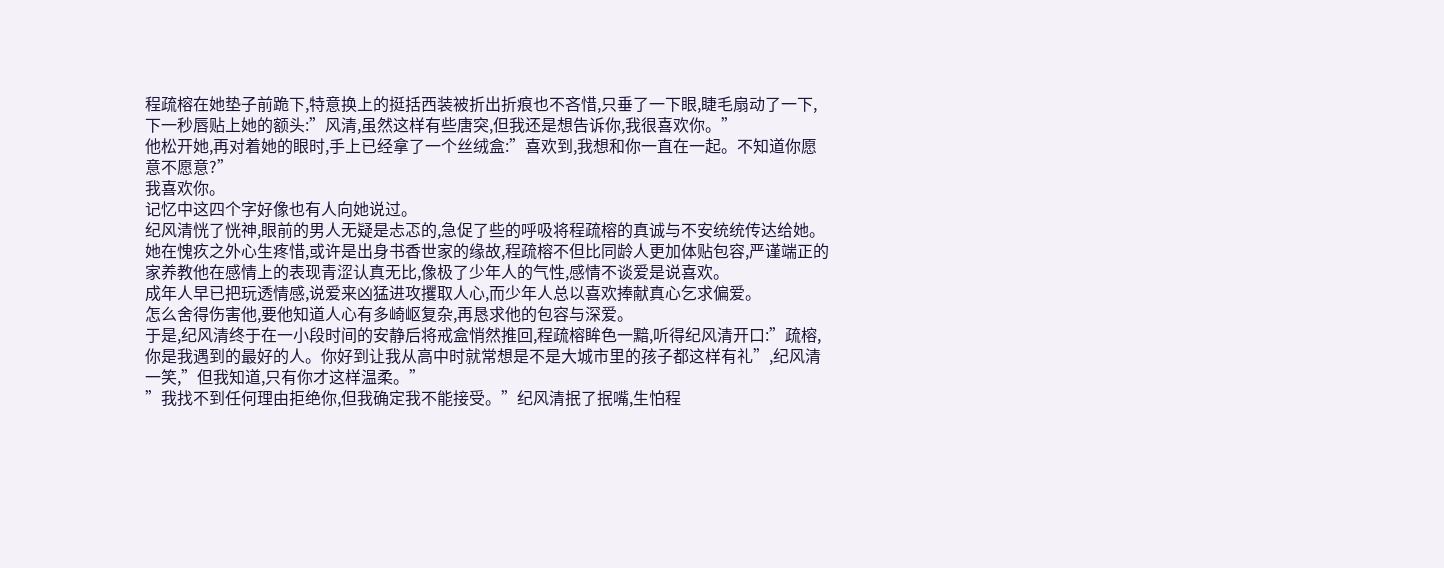程疏榕在她垫子前跪下,特意换上的挺括西装被折出折痕也不吝惜,只垂了一下眼,睫毛扇动了一下,下一秒唇贴上她的额头:”风清,虽然这样有些唐突,但我还是想告诉你,我很喜欢你。”
他松开她,再对着她的眼时,手上已经拿了一个丝绒盒:”喜欢到,我想和你一直在一起。不知道你愿意不愿意?”
我喜欢你。
记忆中这四个字好像也有人向她说过。
纪风清恍了恍神,眼前的男人无疑是忐忑的,急促了些的呼吸将程疏榕的真诚与不安统统传达给她。
她在愧疚之外心生疼惜,或许是出身书香世家的缘故,程疏榕不但比同龄人更加体贴包容,严谨端正的家养教他在感情上的表现青涩认真无比,像极了少年人的气性,感情不谈爱是说喜欢。
成年人早已把玩透情感,说爱来凶猛进攻攫取人心,而少年人总以喜欢捧献真心乞求偏爱。
怎么舍得伤害他,要他知道人心有多崎岖复杂,再恳求他的包容与深爱。
于是,纪风清终于在一小段时间的安静后将戒盒悄然推回,程疏榕眸色一黯,听得纪风清开口:”疏榕,你是我遇到的最好的人。你好到让我从高中时就常想是不是大城市里的孩子都这样有礼”,纪风清一笑,”但我知道,只有你才这样温柔。”
”我找不到任何理由拒绝你,但我确定我不能接受。”纪风清抿了抿嘴,生怕程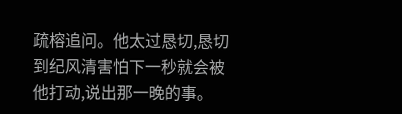疏榕追问。他太过恳切,恳切到纪风清害怕下一秒就会被他打动,说出那一晚的事。